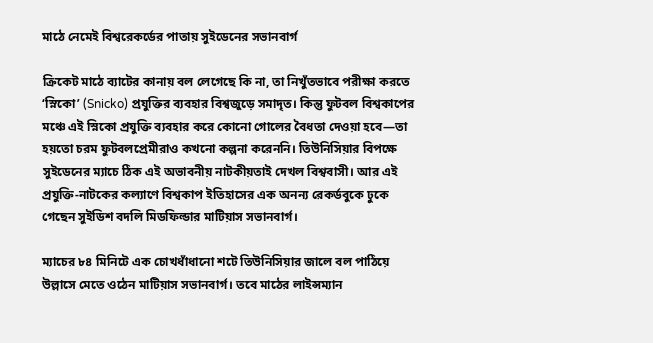মাঠে নেমেই বিশ্বরেকর্ডের পাতায় সুইডেনের সভানবার্গ

ক্রিকেট মাঠে ব্যাটের কানায় বল লেগেছে কি না, তা নিখুঁতভাবে পরীক্ষা করতে ‘স্নিকো’ (Snicko) প্রযুক্তির ব্যবহার বিশ্বজুড়ে সমাদৃত। কিন্তু ফুটবল বিশ্বকাপের মঞ্চে এই স্নিকো প্রযুক্তি ব্যবহার করে কোনো গোলের বৈধতা দেওয়া হবে—তা হয়তো চরম ফুটবলপ্রেমীরাও কখনো কল্পনা করেননি। তিউনিসিয়ার বিপক্ষে সুইডেনের ম্যাচে ঠিক এই অভাবনীয় নাটকীয়তাই দেখল বিশ্ববাসী। আর এই প্রযুক্তি-নাটকের কল্যাণে বিশ্বকাপ ইতিহাসের এক অনন্য রেকর্ডবুকে ঢুকে গেছেন সুইডিশ বদলি মিডফিল্ডার মাটিয়াস সভানবার্গ।

ম্যাচের ৮৪ মিনিটে এক চোখধাঁধানো শটে তিউনিসিয়ার জালে বল পাঠিয়ে উল্লাসে মেতে ওঠেন মাটিয়াস সভানবার্গ। তবে মাঠের লাইন্সম্যান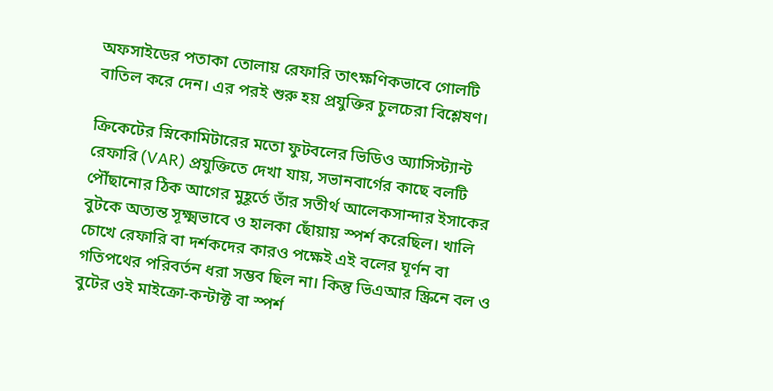অফসাইডের পতাকা তোলায় রেফারি তাৎক্ষণিকভাবে গোলটি বাতিল করে দেন। এর পরই শুরু হয় প্রযুক্তির চুলচেরা বিশ্লেষণ।

ক্রিকেটের স্নিকোমিটারের মতো ফুটবলের ভিডিও অ্যাসিস্ট্যান্ট রেফারি (VAR) প্রযুক্তিতে দেখা যায়, সভানবার্গের কাছে বলটি পৌঁছানোর ঠিক আগের মুহূর্তে তাঁর সতীর্থ আলেকসান্দার ইসাকের বুটকে অত্যন্ত সূক্ষ্মভাবে ও হালকা ছোঁয়ায় স্পর্শ করেছিল। খালি চোখে রেফারি বা দর্শকদের কারও পক্ষেই এই বলের ঘূর্ণন বা গতিপথের পরিবর্তন ধরা সম্ভব ছিল না। কিন্তু ভিএআর স্ক্রিনে বল ও বুটের ওই মাইক্রো-কন্টাক্ট বা স্পর্শ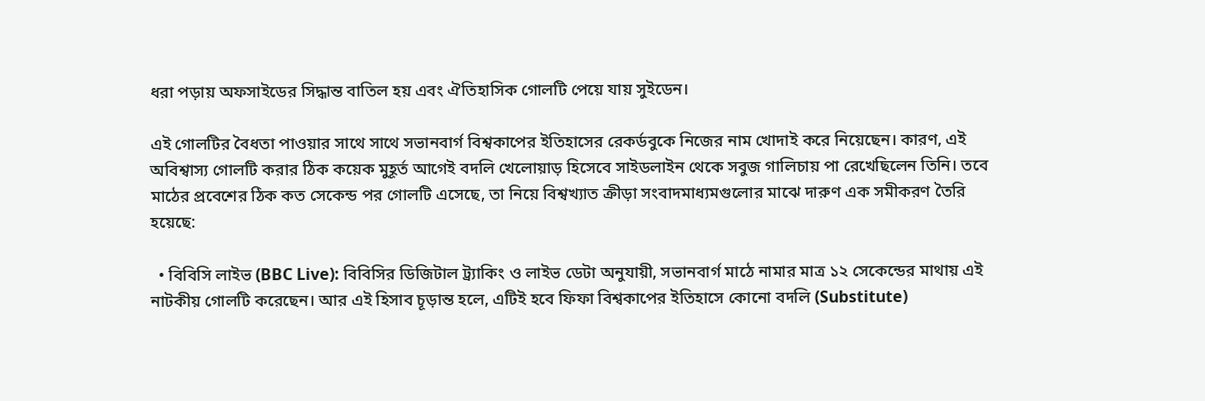ধরা পড়ায় অফসাইডের সিদ্ধান্ত বাতিল হয় এবং ঐতিহাসিক গোলটি পেয়ে যায় সুইডেন।

এই গোলটির বৈধতা পাওয়ার সাথে সাথে সভানবার্গ বিশ্বকাপের ইতিহাসের রেকর্ডবুকে নিজের নাম খোদাই করে নিয়েছেন। কারণ, এই অবিশ্বাস্য গোলটি করার ঠিক কয়েক মুহূর্ত আগেই বদলি খেলোয়াড় হিসেবে সাইডলাইন থেকে সবুজ গালিচায় পা রেখেছিলেন তিনি। তবে মাঠের প্রবেশের ঠিক কত সেকেন্ড পর গোলটি এসেছে, তা নিয়ে বিশ্বখ্যাত ক্রীড়া সংবাদমাধ্যমগুলোর মাঝে দারুণ এক সমীকরণ তৈরি হয়েছে:

  • বিবিসি লাইভ (BBC Live): বিবিসির ডিজিটাল ট্র্যাকিং ও লাইভ ডেটা অনুযায়ী, সভানবার্গ মাঠে নামার মাত্র ১২ সেকেন্ডের মাথায় এই নাটকীয় গোলটি করেছেন। আর এই হিসাব চূড়ান্ত হলে, এটিই হবে ফিফা বিশ্বকাপের ইতিহাসে কোনো বদলি (Substitute)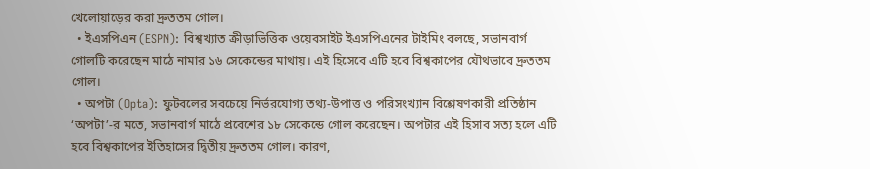খেলোয়াড়ের করা দ্রুততম গোল।
  • ইএসপিএন (ESPN): বিশ্বখ্যাত ক্রীড়াভিত্তিক ওয়েবসাইট ইএসপিএনের টাইমিং বলছে, সভানবার্গ গোলটি করেছেন মাঠে নামার ১৬ সেকেন্ডের মাথায়। এই হিসেবে এটি হবে বিশ্বকাপের যৌথভাবে দ্রুততম গোল।
  • অপটা (Opta): ফুটবলের সবচেয়ে নির্ভরযোগ্য তথ্য-উপাত্ত ও পরিসংখ্যান বিশ্লেষণকারী প্রতিষ্ঠান ‘অপটা’-র মতে, সভানবার্গ মাঠে প্রবেশের ১৮ সেকেন্ডে গোল করেছেন। অপটার এই হিসাব সত্য হলে এটি হবে বিশ্বকাপের ইতিহাসের দ্বিতীয় দ্রুততম গোল। কারণ,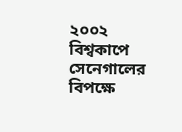২০০২ বিশ্বকাপে সেনেগালের বিপক্ষে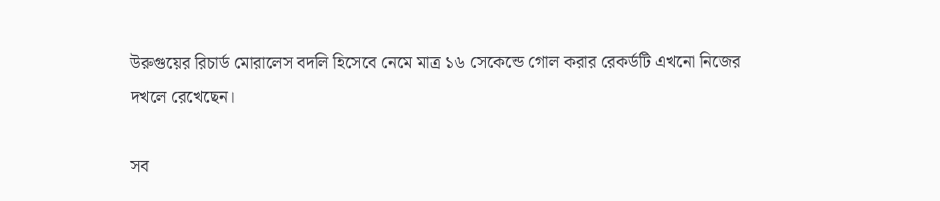উরুগুয়ের রিচার্ড মোরালেস বদলি হিসেবে নেমে মাত্র ১৬ সেকেন্ডে গোল করার রেকর্ডটি এখনো নিজের দখলে রেখেছেন।

সব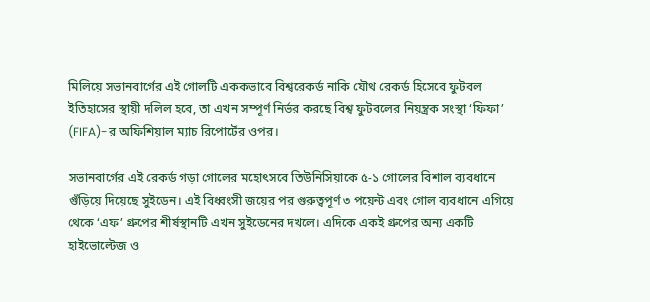মিলিয়ে সভানবার্গের এই গোলটি এককভাবে বিশ্বরেকর্ড নাকি যৌথ রেকর্ড হিসেবে ফুটবল ইতিহাসের স্থায়ী দলিল হবে, তা এখন সম্পূর্ণ নির্ভর করছে বিশ্ব ফুটবলের নিয়ন্ত্রক সংস্থা ‘ফিফা’ (FIFA)-র অফিশিয়াল ম্যাচ রিপোর্টের ওপর।

সভানবার্গের এই রেকর্ড গড়া গোলের মহোৎসবে তিউনিসিয়াকে ৫-১ গোলের বিশাল ব্যবধানে গুঁড়িয়ে দিয়েছে সুইডেন। এই বিধ্বংসী জয়ের পর গুরুত্বপূর্ণ ৩ পয়েন্ট এবং গোল ব্যবধানে এগিয়ে থেকে ‘এফ’ গ্রুপের শীর্ষস্থানটি এখন সুইডেনের দখলে। এদিকে একই গ্রুপের অন্য একটি হাইভোল্টেজ ও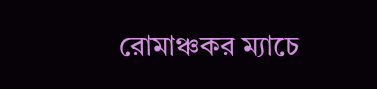রোমাঞ্চকর ম্যাচে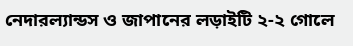নেদারল্যান্ডস ও জাপানের লড়াইটি ২-২ গোলে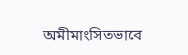অমীমাংসিতভাবে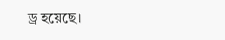ড্র হয়েছে।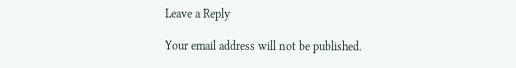Leave a Reply

Your email address will not be published.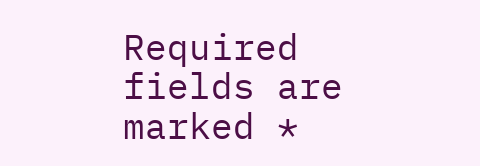Required fields are marked *